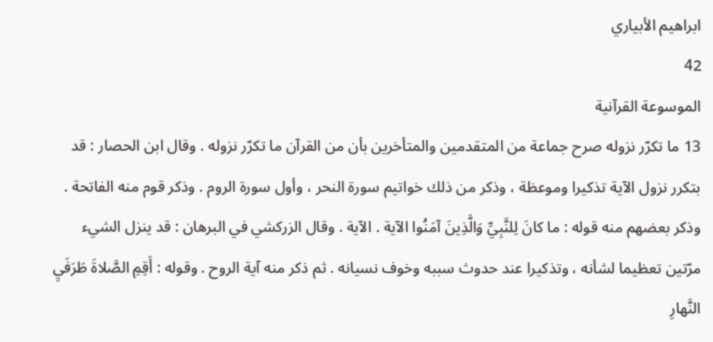ابراهيم الأبياري
42
الموسوعة القرآنية
13 ما تكرّر نزوله صرح جماعة من المتقدمين والمتأخرين بأن من القرآن ما تكرّر نزوله . وقال ابن الحصار : قد بتكرر نزول الآية تذكيرا وموعظة ، وذكر من ذلك خواتيم سورة النحر ، وأول سورة الروم . وذكر قوم منه الفاتحة . وذكر بعضهم منه قوله : ما كانَ لِلنَّبِيِّ وَالَّذِينَ آمَنُوا الآية . الآية . وقال الزركشي في البرهان : قد ينزل الشيء مرّتين تعظيما لشأنه ، وتذكيرا عند حدوث سببه وخوف نسيانه . ثم ذكر منه آية الروح . وقوله : أَقِمِ الصَّلاةَ طَرَفَيِ النَّهارِ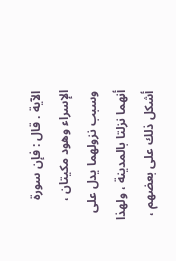الآية . قال : فإن سورة الإسراء وهود مكيتان ، وسبب نزولهما يدل على أنهما نزلتا بالمدينة ، ولهذا أشكل ذلك على بعضهم ،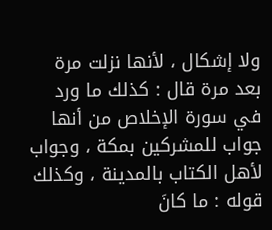ولا إشكال ، لأنها نزلت مرة بعد مرة قال : كذلك ما ورد في سورة الإخلاص من أنها جواب للمشركين بمكة ، وجواب لأهل الكتاب بالمدينة ، وكذلك قوله : ما كانَ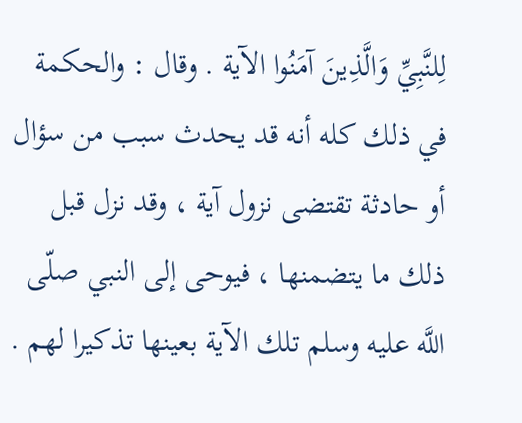لِلنَّبِيِّ وَالَّذِينَ آمَنُوا الآية . وقال : والحكمة في ذلك كله أنه قد يحدث سبب من سؤال أو حادثة تقتضى نزول آية ، وقد نزل قبل ذلك ما يتضمنها ، فيوحى إلى النبي صلّى اللَّه عليه وسلم تلك الآية بعينها تذكيرا لهم .